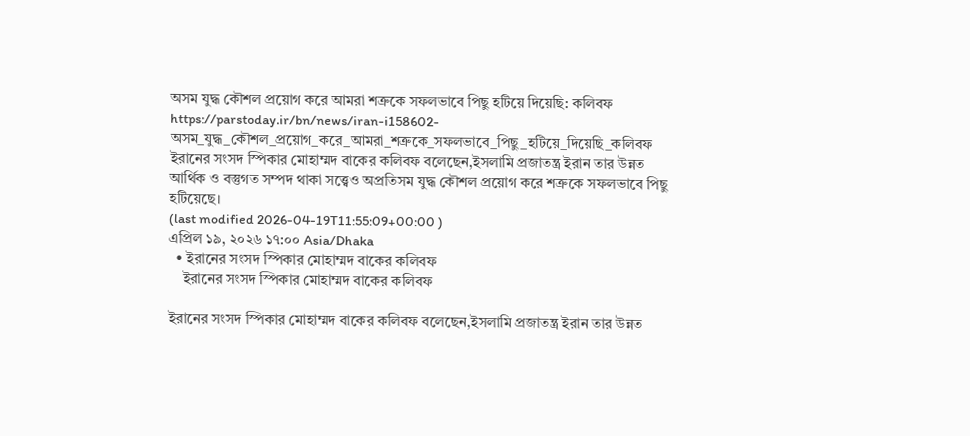অসম যুদ্ধ কৌশল প্রয়োগ করে আমরা শত্রুকে সফলভাবে পিছু হটিয়ে দিয়েছি: কলিবফ
https://parstoday.ir/bn/news/iran-i158602-অসম_যুদ্ধ_কৌশল_প্রয়োগ_করে_আমরা_শত্রুকে_সফলভাবে_পিছু_হটিয়ে_দিয়েছি_কলিবফ
ইরানের সংসদ স্পিকার মোহাম্মদ বাকের কলিবফ বলেছেন,ইসলামি প্রজাতন্ত্র ইরান তার উন্নত আর্থিক ও বস্তুগত সম্পদ থাকা সত্ত্বেও অপ্রতিসম যুদ্ধ কৌশল প্রয়োগ করে শত্রুকে সফলভাবে পিছু হটিয়েছে।
(last modified 2026-04-19T11:55:09+00:00 )
এপ্রিল ১৯, ২০২৬ ১৭:০০ Asia/Dhaka
  • ইরানের সংসদ স্পিকার মোহাম্মদ বাকের কলিবফ
    ইরানের সংসদ স্পিকার মোহাম্মদ বাকের কলিবফ

ইরানের সংসদ স্পিকার মোহাম্মদ বাকের কলিবফ বলেছেন,ইসলামি প্রজাতন্ত্র ইরান তার উন্নত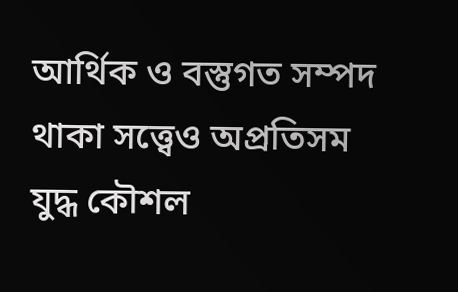আর্থিক ও বস্তুগত সম্পদ থাকা সত্ত্বেও অপ্রতিসম যুদ্ধ কৌশল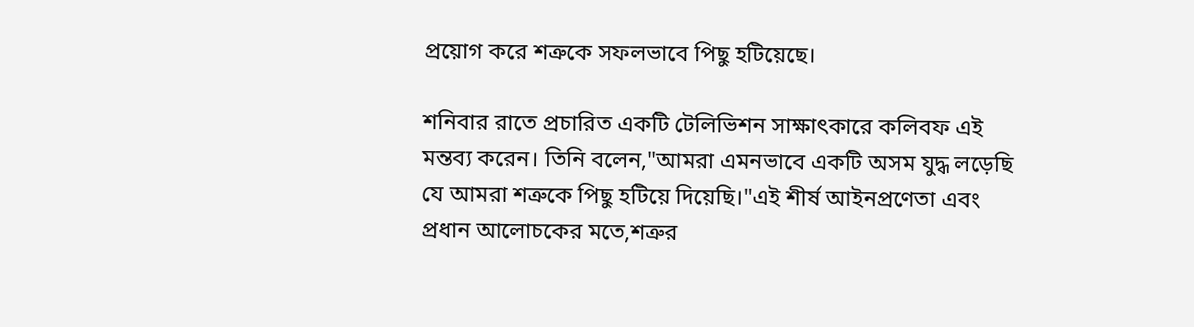প্রয়োগ করে শত্রুকে সফলভাবে পিছু হটিয়েছে।

শনিবার রাতে প্রচারিত একটি টেলিভিশন সাক্ষাৎকারে কলিবফ এই মন্তব্য করেন। তিনি বলেন,"আমরা এমনভাবে একটি অসম যুদ্ধ লড়েছি যে আমরা শত্রুকে পিছু হটিয়ে দিয়েছি।"এই শীর্ষ আইনপ্রণেতা এবং প্রধান আলোচকের মতে,শত্রুর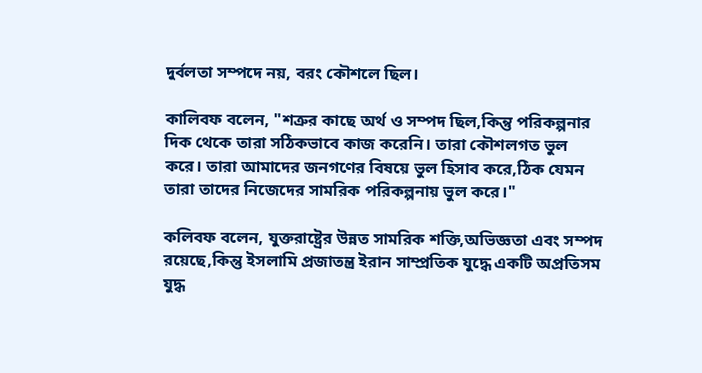দুর্বলতা সম্পদে নয়, বরং কৌশলে ছিল।

কালিবফ বলেন, "শত্রুর কাছে অর্থ ও সম্পদ ছিল,কিন্তু পরিকল্পনার দিক থেকে তারা সঠিকভাবে কাজ করেনি। তারা কৌশলগত ভুল করে। তারা আমাদের জনগণের বিষয়ে ভুল হিসাব করে,ঠিক যেমন তারা তাদের নিজেদের সামরিক পরিকল্পনায় ভুল করে।"

কলিবফ বলেন, যুক্তরাষ্ট্রের উন্নত সামরিক শক্তি,অভিজ্ঞতা এবং সম্পদ রয়েছে,কিন্তু ইসলামি প্রজাতন্ত্র ইরান সাম্প্রতিক যুদ্ধে একটি অপ্রতিসম যুদ্ধ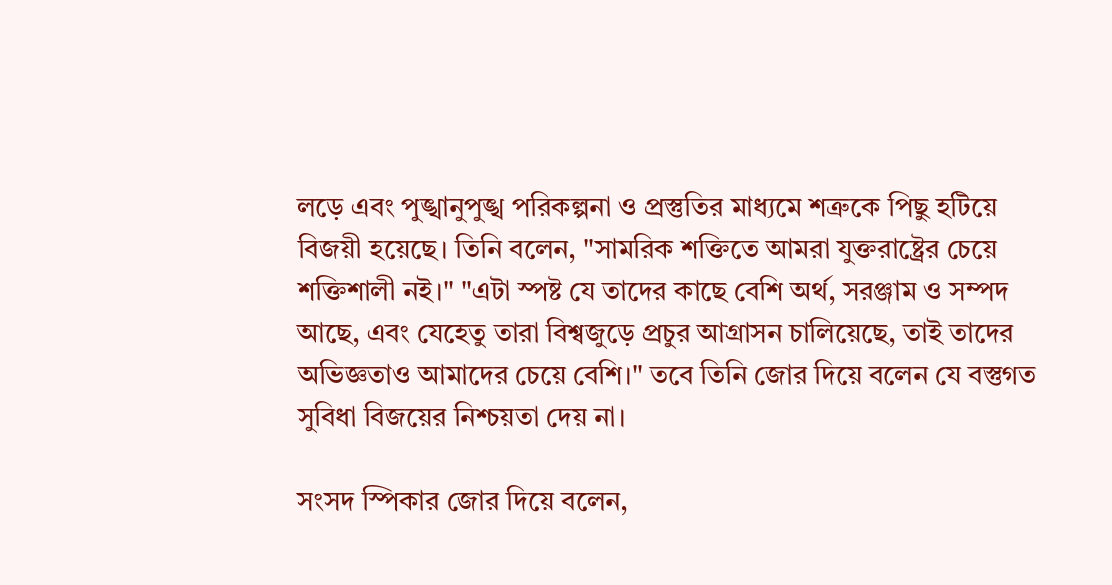লড়ে এবং পুঙ্খানুপুঙ্খ পরিকল্পনা ও প্রস্তুতির মাধ্যমে শত্রুকে পিছু হটিয়ে বিজয়ী হয়েছে। তিনি বলেন, "সামরিক শক্তিতে আমরা যুক্তরাষ্ট্রের চেয়ে শক্তিশালী নই।" "এটা স্পষ্ট যে তাদের কাছে বেশি অর্থ, সরঞ্জাম ও সম্পদ আছে, এবং যেহেতু তারা বিশ্বজুড়ে প্রচুর আগ্রাসন চালিয়েছে, তাই তাদের অভিজ্ঞতাও আমাদের চেয়ে বেশি।" তবে তিনি জোর দিয়ে বলেন যে বস্তুগত সুবিধা বিজয়ের নিশ্চয়তা দেয় না।

সংসদ স্পিকার জোর দিয়ে বলেন,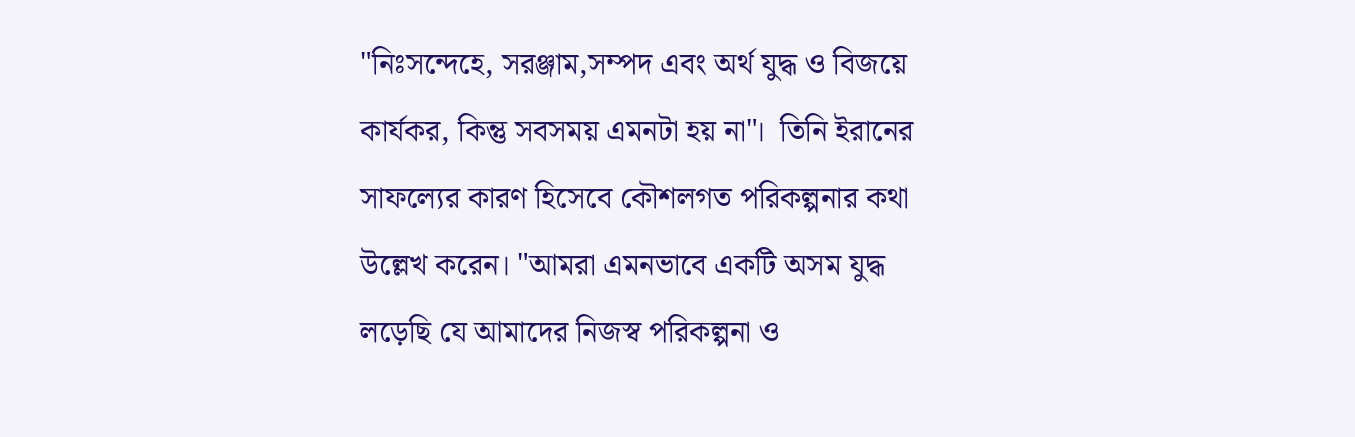"নিঃসন্দেহে, সরঞ্জাম,সম্পদ এবং অর্থ যুদ্ধ ও বিজয়ে কার্যকর, কিন্তু সবসময় এমনটা হয় না"।  তিনি ইরানের সাফল্যের কারণ হিসেবে কৌশলগত পরিকল্পনার কথা উল্লেখ করেন। "আমরা এমনভাবে একটি অসম যুদ্ধ লড়েছি যে আমাদের নিজস্ব পরিকল্পনা ও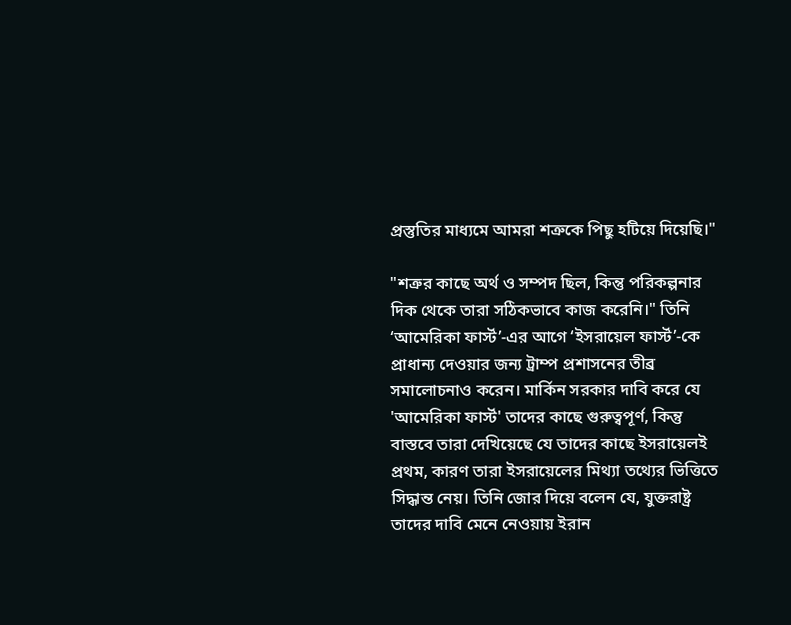প্রস্তুতির মাধ্যমে আমরা শত্রুকে পিছু হটিয়ে দিয়েছি।"

"শত্রুর কাছে অর্থ ও সম্পদ ছিল, কিন্তু পরিকল্পনার দিক থেকে তারা সঠিকভাবে কাজ করেনি।" তিনি ‘আমেরিকা ফার্স্ট’-এর আগে ‘ইসরায়েল ফার্স্ট’-কে প্রাধান্য দেওয়ার জন্য ট্রাম্প প্রশাসনের তীব্র সমালোচনাও করেন। মার্কিন সরকার দাবি করে যে 'আমেরিকা ফার্স্ট' তাদের কাছে গুরুত্বপূর্ণ, কিন্তু বাস্তবে তারা দেখিয়েছে যে তাদের কাছে ইসরায়েলই প্রথম, কারণ তারা ইসরায়েলের মিথ্যা তথ্যের ভিত্তিতে সিদ্ধান্ত নেয়। তিনি জোর দিয়ে বলেন যে, যুক্তরাষ্ট্র তাদের দাবি মেনে নেওয়ায় ইরান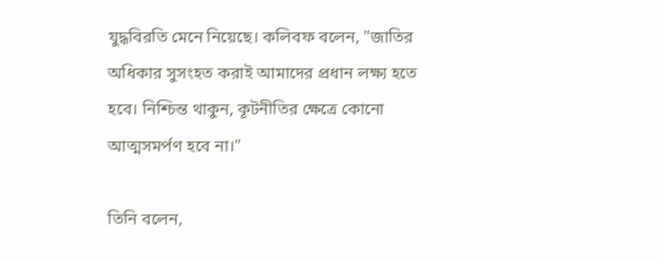যুদ্ধবিরতি মেনে নিয়েছে। কলিবফ বলেন, "জাতির অধিকার সুসংহত করাই আমাদের প্রধান লক্ষ্য হতে হবে। নিশ্চিন্ত থাকুন, কূটনীতির ক্ষেত্রে কোনো আত্মসমর্পণ হবে না।"

তিনি বলেন,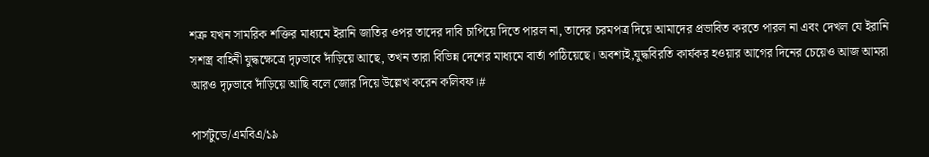শত্রু যখন সামরিক শক্তির মাধ্যমে ইরানি জাতির ওপর তাদের দাবি চাপিয়ে দিতে পারল না, তাদের চরমপত্র দিয়ে আমাদের প্রভাবিত করতে পারল না এবং দেখল যে ইরানি সশস্ত্র বাহিনী যুদ্ধক্ষেত্রে দৃঢ়ভাবে দাঁড়িয়ে আছে, তখন তারা বিভিন্ন দেশের মাধ্যমে বার্তা পাঠিয়েছে। অবশ্যই,যুদ্ধবিরতি কার্যকর হওয়ার আগের দিনের চেয়েও আজ আমরা আরও দৃঢ়ভাবে দাঁড়িয়ে আছি বলে জোর দিয়ে উল্লেখ করেন কলিবফ।#

পার্সটুডে/এমবিএ/১৯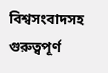বিশ্বসংবাদসহ গুরুত্বপূর্ণ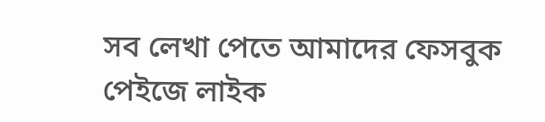সব লেখা পেতে আমাদের ফেসবুক পেইজে লাইক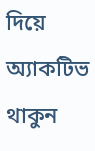দিয়ে অ্যাকটিভ থাকুন